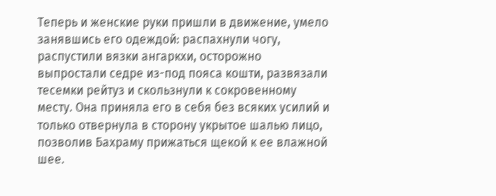Теперь и женские руки пришли в движение, умело занявшись его одеждой: распахнули чогу, распустили вязки ангаркхи, осторожно выпростали седре из-под пояса кошти, развязали тесемки рейтуз и скользнули к сокровенному месту. Она приняла его в себя без всяких усилий и только отвернула в сторону укрытое шалью лицо, позволив Бахраму прижаться щекой к ее влажной шее.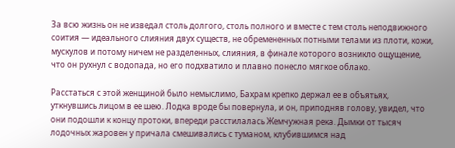За всю жизнь он не изведал столь долгого, столь полного и вместе с тем столь неподвижного соития — идеального слияния двух существ, не обремененных потными телами из плоти, кожи, мускулов и потому ничем не разделенных, слияния, в финале которого возникло ощущение, что он рухнул с водопада, но его подхватило и плавно понесло мягкое облако.

Расстаться с этой женщиной было немыслимо, Бахрам крепко держал ее в объятьях, уткнувшись лицом в ее шею. Лодка вроде бы повернула, и он, приподняв голову, увидел, что они подошли к концу протоки, впереди расстилалась Жемчужная река. Дымки от тысяч лодочных жаровен у причала смешивались с туманом, клубившимся над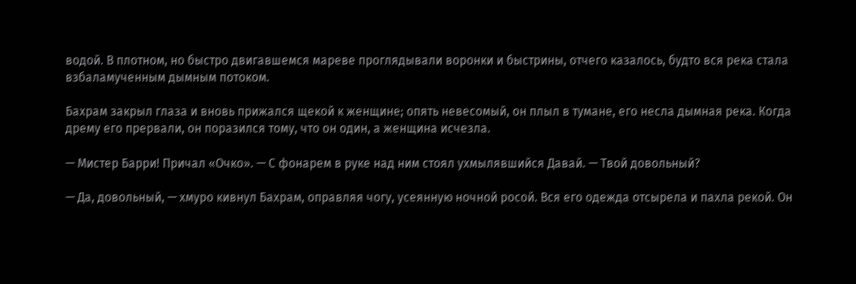водой. В плотном, но быстро двигавшемся мареве проглядывали воронки и быстрины, отчего казалось, будто вся река стала взбаламученным дымным потоком.

Бахрам закрыл глаза и вновь прижался щекой к женщине; опять невесомый, он плыл в тумане, его несла дымная река. Когда дрему его прервали, он поразился тому, что он один, а женщина исчезла.

— Мистер Барри! Причал «Очко». — С фонарем в руке над ним стоял ухмылявшийся Давай. — Твой довольный?

— Да, довольный, — хмуро кивнул Бахрам, оправляя чогу, усеянную ночной росой. Вся его одежда отсырела и пахла рекой. Он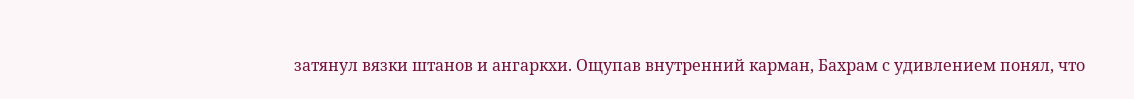затянул вязки штанов и ангаркхи. Ощупав внутренний карман, Бахрам с удивлением понял, что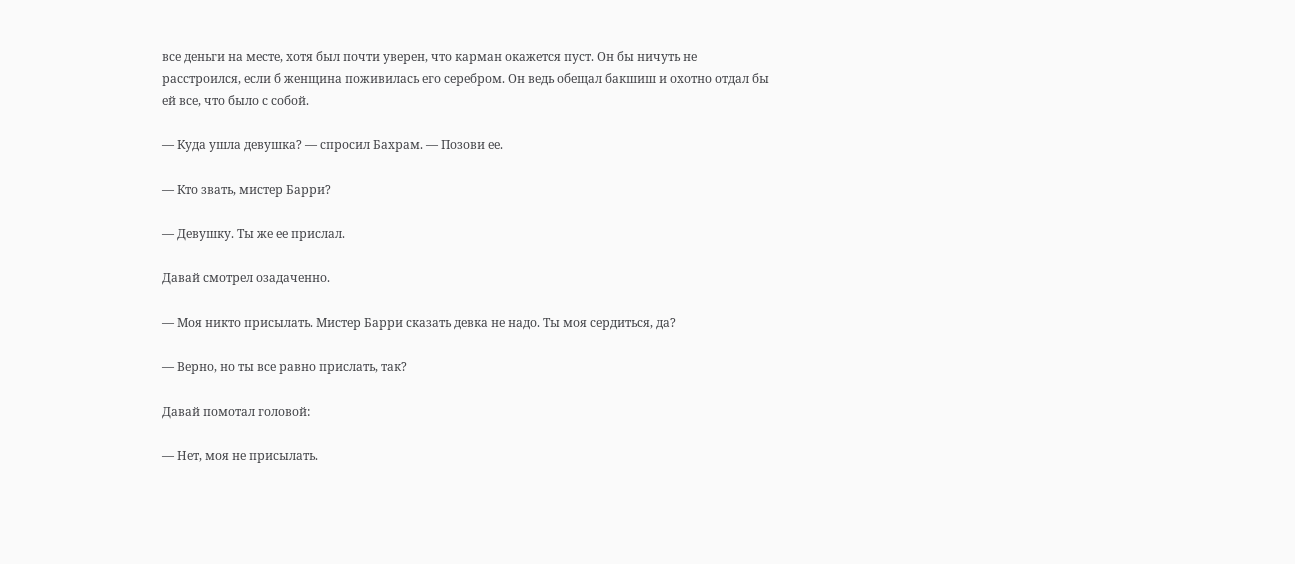все деньги на месте, хотя был почти уверен, что карман окажется пуст. Он бы ничуть не расстроился, если б женщина поживилась его серебром. Он ведь обещал бакшиш и охотно отдал бы ей все, что было с собой.

— Куда ушла девушка? — спросил Бахрам. — Позови ее.

— Кто звать, мистер Барри?

— Девушку. Ты же ее прислал.

Давай смотрел озадаченно.

— Моя никто присылать. Мистер Барри сказать девка не надо. Ты моя сердиться, да?

— Верно, но ты все равно прислать, так?

Давай помотал головой:

— Нет, моя не присылать.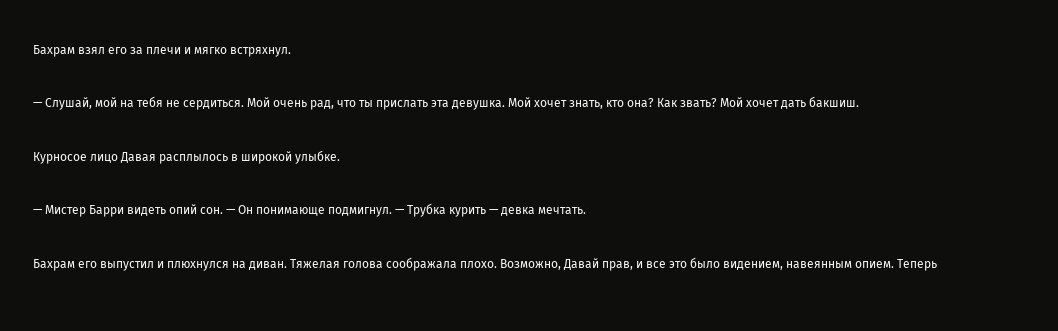Бахрам взял его за плечи и мягко встряхнул.

— Слушай, мой на тебя не сердиться. Мой очень рад, что ты прислать эта девушка. Мой хочет знать, кто она? Как звать? Мой хочет дать бакшиш.

Курносое лицо Давая расплылось в широкой улыбке.

— Мистер Барри видеть опий сон. — Он понимающе подмигнул. — Трубка курить — девка мечтать.

Бахрам его выпустил и плюхнулся на диван. Тяжелая голова соображала плохо. Возможно, Давай прав, и все это было видением, навеянным опием. Теперь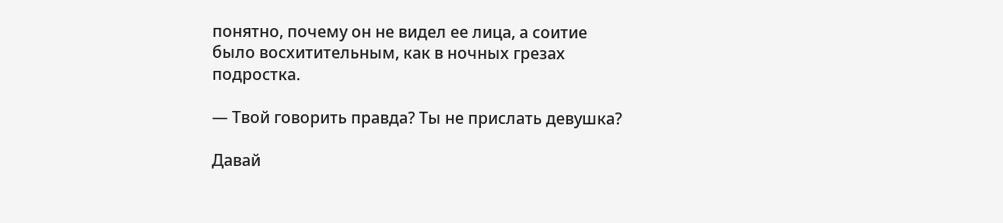понятно, почему он не видел ее лица, а соитие было восхитительным, как в ночных грезах подростка.

— Твой говорить правда? Ты не прислать девушка?

Давай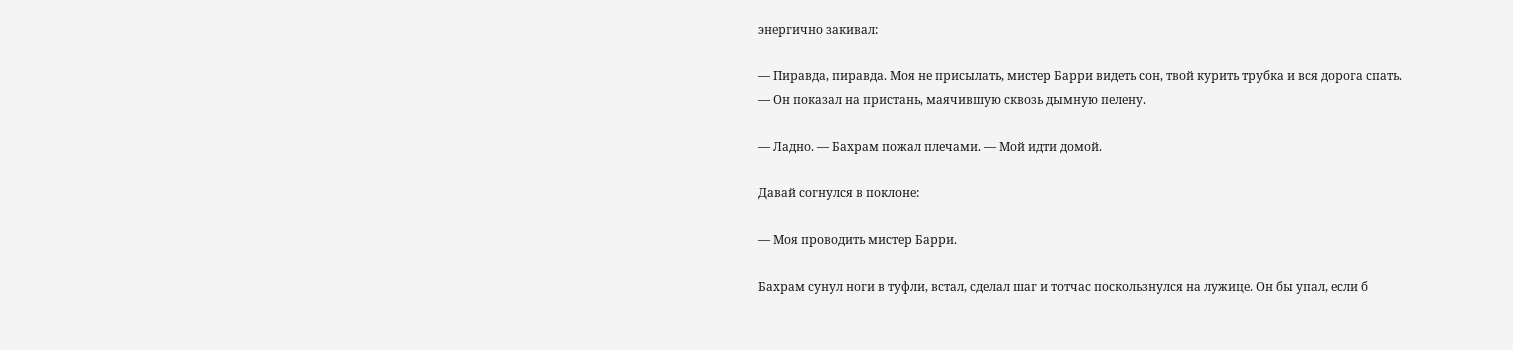энергично закивал:

— Пиравда, пиравда. Моя не присылать, мистер Барри видеть сон, твой курить трубка и вся дорога спать. — Он показал на пристань, маячившую сквозь дымную пелену.

— Ладно. — Бахрам пожал плечами. — Мой идти домой.

Давай согнулся в поклоне:

— Моя проводить мистер Барри.

Бахрам сунул ноги в туфли, встал, сделал шаг и тотчас поскользнулся на лужице. Он бы упал, если б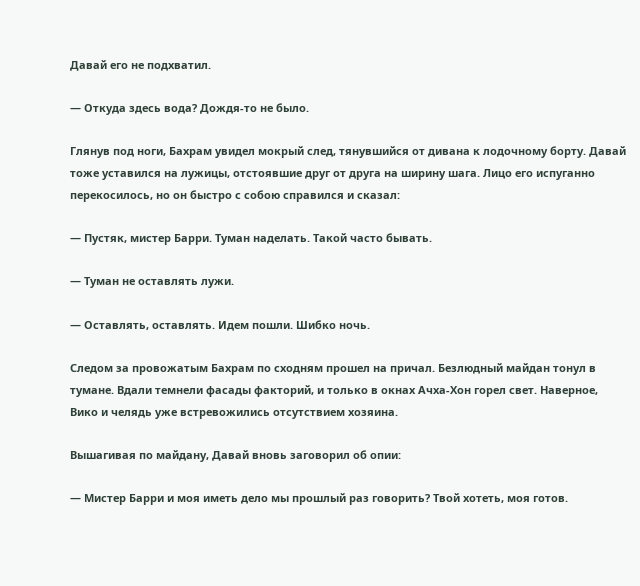Давай его не подхватил.

— Откуда здесь вода? Дождя-то не было.

Глянув под ноги, Бахрам увидел мокрый след, тянувшийся от дивана к лодочному борту. Давай тоже уставился на лужицы, отстоявшие друг от друга на ширину шага. Лицо его испуганно перекосилось, но он быстро с собою справился и сказал:

— Пустяк, мистер Барри. Туман наделать. Такой часто бывать.

— Туман не оставлять лужи.

— Оставлять, оставлять. Идем пошли. Шибко ночь.

Следом за провожатым Бахрам по сходням прошел на причал. Безлюдный майдан тонул в тумане. Вдали темнели фасады факторий, и только в окнах Ачха-Хон горел свет. Наверное, Вико и челядь уже встревожились отсутствием хозяина.

Вышагивая по майдану, Давай вновь заговорил об опии:

— Мистер Барри и моя иметь дело мы прошлый раз говорить? Твой хотеть, моя готов.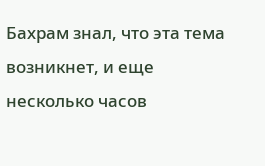Бахрам знал, что эта тема возникнет, и еще несколько часов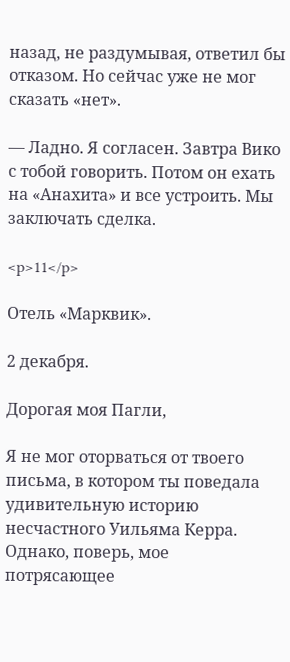назад, не раздумывая, ответил бы отказом. Но сейчас уже не мог сказать «нет».

— Ладно. Я согласен. Завтра Вико с тобой говорить. Потом он ехать на «Анахита» и все устроить. Мы заключать сделка.

<p>11</p>

Отель «Марквик».

2 декабря.

Дорогая моя Пагли,

Я не мог оторваться от твоего письма, в котором ты поведала удивительную историю несчастного Уильяма Керра. Однако, поверь, мое потрясающее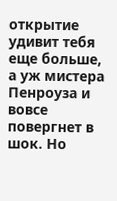открытие удивит тебя еще больше, а уж мистера Пенроуза и вовсе повергнет в шок. Но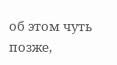об этом чуть позже,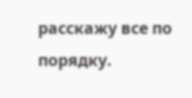расскажу все по порядку.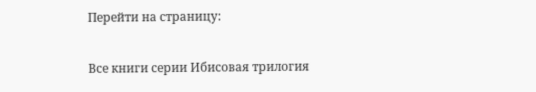Перейти на страницу:

Все книги серии Ибисовая трилогия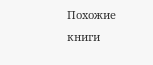Похожие книги